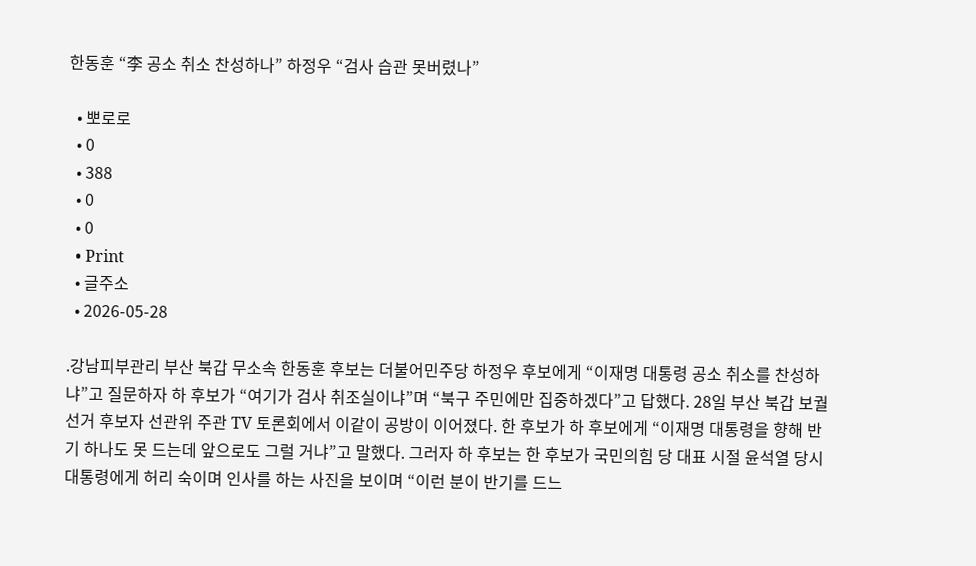한동훈 “李 공소 취소 찬성하나” 하정우 “검사 습관 못버렸나”

  • 뽀로로
  • 0
  • 388
  • 0
  • 0
  • Print
  • 글주소
  • 2026-05-28

.강남피부관리 부산 북갑 무소속 한동훈 후보는 더불어민주당 하정우 후보에게 “이재명 대통령 공소 취소를 찬성하냐”고 질문하자 하 후보가 “여기가 검사 취조실이냐”며 “북구 주민에만 집중하겠다”고 답했다. 28일 부산 북갑 보궐선거 후보자 선관위 주관 TV 토론회에서 이같이 공방이 이어졌다. 한 후보가 하 후보에게 “이재명 대통령을 향해 반기 하나도 못 드는데 앞으로도 그럴 거냐”고 말했다. 그러자 하 후보는 한 후보가 국민의힘 당 대표 시절 윤석열 당시 대통령에게 허리 숙이며 인사를 하는 사진을 보이며 “이런 분이 반기를 드느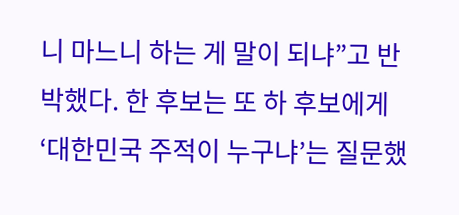니 마느니 하는 게 말이 되냐”고 반박했다. 한 후보는 또 하 후보에게 ‘대한민국 주적이 누구냐’는 질문했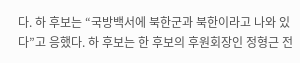다. 하 후보는 “국방백서에 북한군과 북한이라고 나와 있다”고 응했다. 하 후보는 한 후보의 후원회장인 정형근 전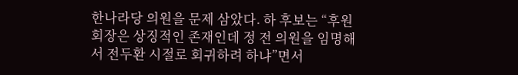한나라당 의원을 문제 삼았다. 하 후보는 “후원회장은 상징적인 존재인데 정 전 의원을 임명해서 전두환 시절로 회귀하려 하냐”면서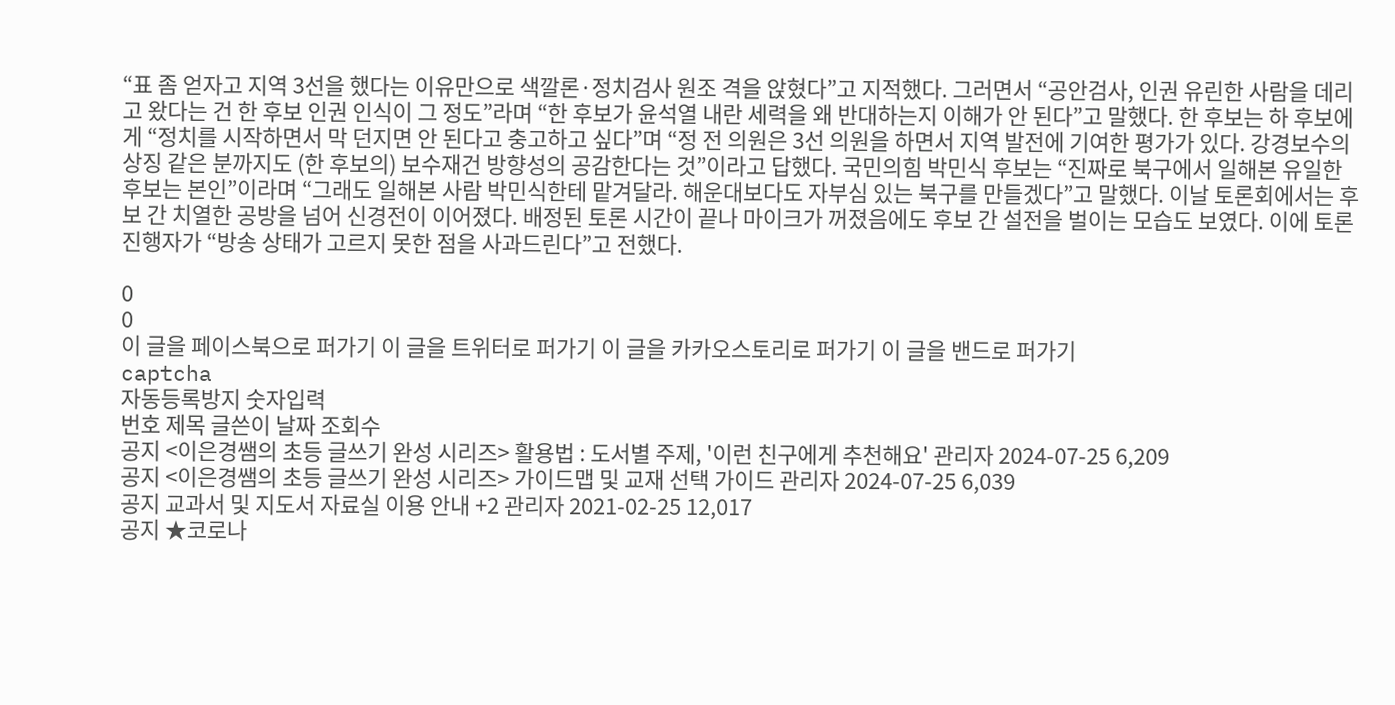“표 좀 얻자고 지역 3선을 했다는 이유만으로 색깔론·정치검사 원조 격을 앉혔다”고 지적했다. 그러면서 “공안검사, 인권 유린한 사람을 데리고 왔다는 건 한 후보 인권 인식이 그 정도”라며 “한 후보가 윤석열 내란 세력을 왜 반대하는지 이해가 안 된다”고 말했다. 한 후보는 하 후보에게 “정치를 시작하면서 막 던지면 안 된다고 충고하고 싶다”며 “정 전 의원은 3선 의원을 하면서 지역 발전에 기여한 평가가 있다. 강경보수의 상징 같은 분까지도 (한 후보의) 보수재건 방향성의 공감한다는 것”이라고 답했다. 국민의힘 박민식 후보는 “진짜로 북구에서 일해본 유일한 후보는 본인”이라며 “그래도 일해본 사람 박민식한테 맡겨달라. 해운대보다도 자부심 있는 북구를 만들겠다”고 말했다. 이날 토론회에서는 후보 간 치열한 공방을 넘어 신경전이 이어졌다. 배정된 토론 시간이 끝나 마이크가 꺼졌음에도 후보 간 설전을 벌이는 모습도 보였다. 이에 토론 진행자가 “방송 상태가 고르지 못한 점을 사과드린다”고 전했다.

0
0
이 글을 페이스북으로 퍼가기 이 글을 트위터로 퍼가기 이 글을 카카오스토리로 퍼가기 이 글을 밴드로 퍼가기
captcha
자동등록방지 숫자입력
번호 제목 글쓴이 날짜 조회수
공지 <이은경쌤의 초등 글쓰기 완성 시리즈> 활용법 : 도서별 주제, '이런 친구에게 추천해요' 관리자 2024-07-25 6,209
공지 <이은경쌤의 초등 글쓰기 완성 시리즈> 가이드맵 및 교재 선택 가이드 관리자 2024-07-25 6,039
공지 교과서 및 지도서 자료실 이용 안내 +2 관리자 2021-02-25 12,017
공지 ★코로나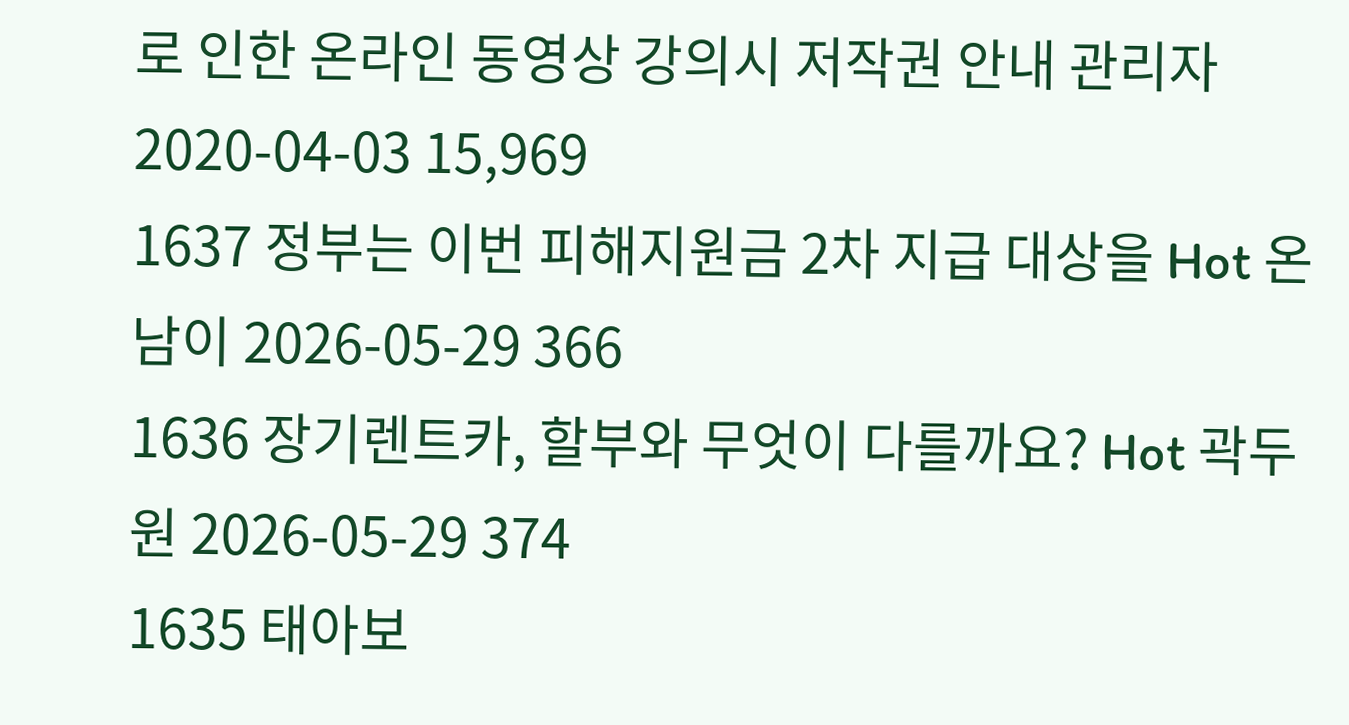로 인한 온라인 동영상 강의시 저작권 안내 관리자 2020-04-03 15,969
1637 정부는 이번 피해지원금 2차 지급 대상을 Hot 온남이 2026-05-29 366
1636 장기렌트카, 할부와 무엇이 다를까요? Hot 곽두원 2026-05-29 374
1635 태아보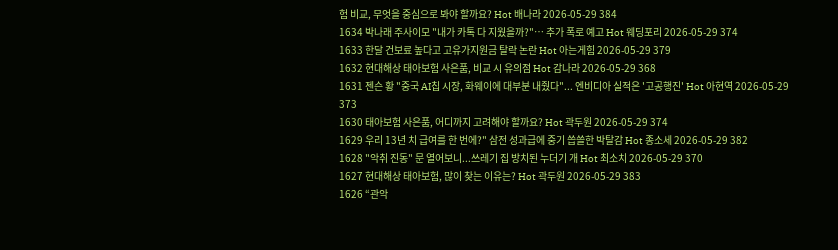험 비교, 무엇을 중심으로 봐야 할까요? Hot 배나라 2026-05-29 384
1634 박나래 주사이모 "내가 카톡 다 지웠을까?"… 추가 폭로 예고 Hot 웨딩포리 2026-05-29 374
1633 한달 건보료 높다고 고유가지원금 탈락 논란 Hot 아는게힘 2026-05-29 379
1632 현대해상 태아보험 사은품, 비교 시 유의점 Hot 감나라 2026-05-29 368
1631 젠슨 황 "중국 AI칩 시장, 화웨이에 대부분 내줬다"... 엔비디아 실적은 '고공행진' Hot 아현역 2026-05-29 373
1630 태아보험 사은품, 어디까지 고려해야 할까요? Hot 곽두원 2026-05-29 374
1629 우리 13년 치 급여를 한 번에?" 삼전 성과급에 중기 씁쓸한 박탈감 Hot 종소세 2026-05-29 382
1628 "악취 진동" 문 열어보니...쓰레기 집 방치된 누더기 개 Hot 최소치 2026-05-29 370
1627 현대해상 태아보험, 많이 찾는 이유는? Hot 곽두원 2026-05-29 383
1626 “관악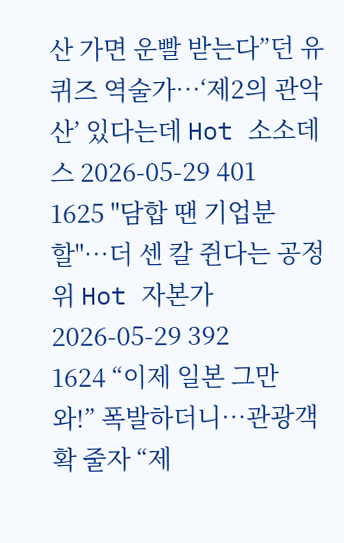산 가면 운빨 받는다”던 유퀴즈 역술가…‘제2의 관악산’ 있다는데 Hot 소소데스 2026-05-29 401
1625 "담합 땐 기업분할"…더 센 칼 쥔다는 공정위 Hot 자본가 2026-05-29 392
1624 “이제 일본 그만 와!” 폭발하더니…관광객 확 줄자 “제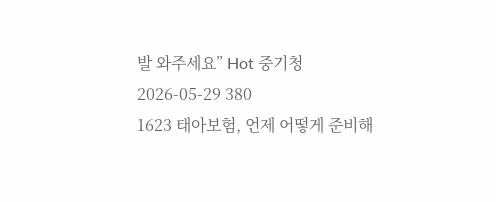발 와주세요” Hot 중기청 2026-05-29 380
1623 태아보험, 언제 어떻게 준비해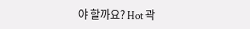야 할까요? Hot 곽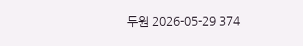두원 2026-05-29 374